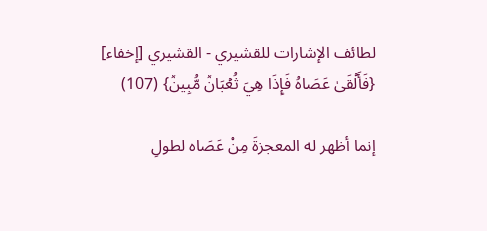لطائف الإشارات للقشيري - القشيري [إخفاء]
{فَأَلۡقَىٰ عَصَاهُ فَإِذَا هِيَ ثُعۡبَانٞ مُّبِينٞ} (107)

إنما أظهر له المعجزةَ مِنْ عَصَاه لطولِ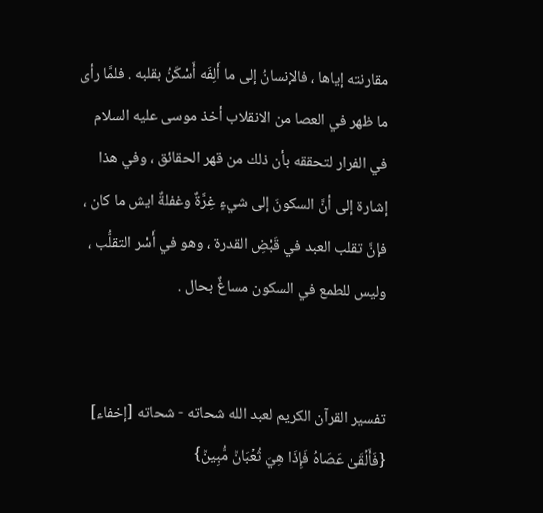مقارنته إياها ، فالإنسانُ إلى ما أَلِفَه أَسْكَنُ بقلبه . فلمَّا رأى ما ظهر في العصا من الانقلاب أخذ موسى عليه السلام في الفرار لتحققه بأن ذلك من قهر الحقائق ، وفي هذا إشارة إلى أنَّ السكونَ إلى شيءٍ غِرَّةٌ وغفلةٌ ايش ما كان ، فإنَّ تقلب العبد في قَبْضِ القدرة ، وهو في أَسْر التقلُّب ، وليس للطمع في السكون مساغٌ بحال .


تفسير القرآن الكريم لعبد الله شحاته - شحاته [إخفاء]
{فَأَلۡقَىٰ عَصَاهُ فَإِذَا هِيَ ثُعۡبَانٞ مُّبِينٞ}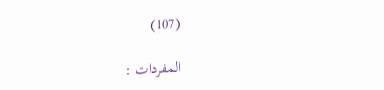(107)

المفردات :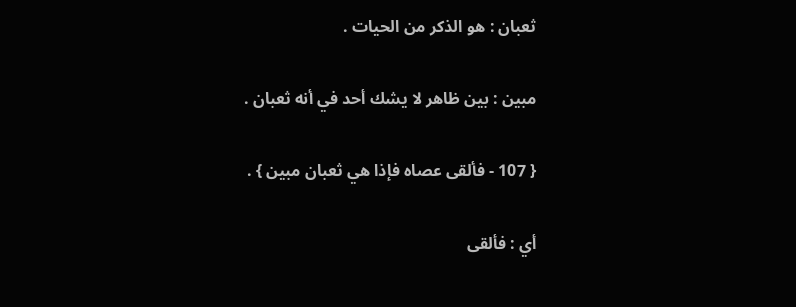ثعبان : هو الذكر من الحيات .

مبين : بين ظاهر لا يشك أحد في أنه ثعبان .

{ 107 - فألقى عصاه فإذا هي ثعبان مبين } .

أي : فألقى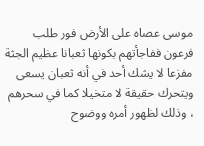موسى عصاه على الأرض فور طلب فرعون ففاجأتهم بكونها ثعبانا عظيم الجثة مفزعا لا يشك أحد في أنه ثعبان يسعى ويتحرك حقيقة لا متخيلا كما في سحرهم ، وذلك لظهور أمره ووضوح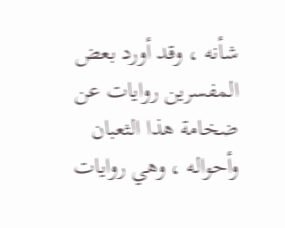شأنه ، وقد أورد بعض المفسرين روايات عن ضخامة هذا الثعبان وأحواله ، وهي روايات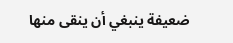ضعيفة ينبغي أن ينقى منها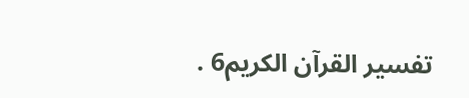تفسير القرآن الكريم6 .